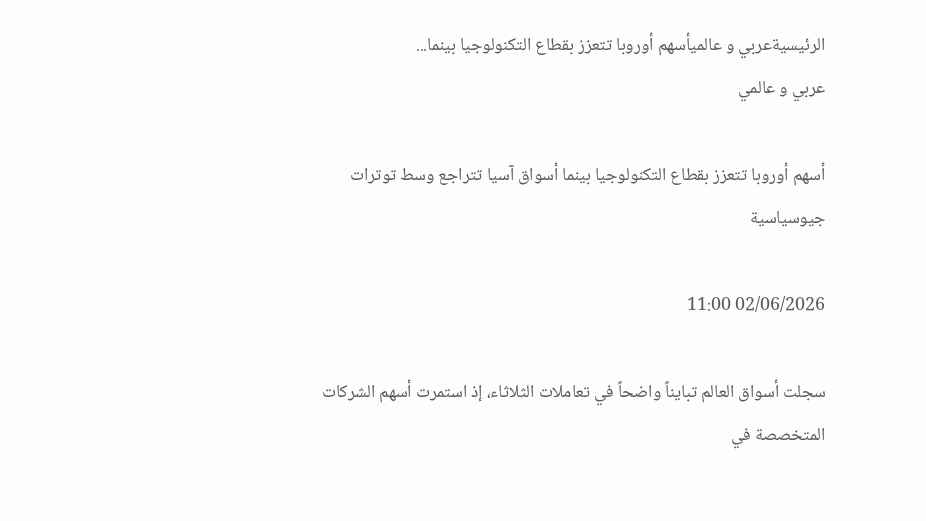الرئيسيةعربي و عالميأسهم أوروبا تتعزز بقطاع التكنولوجيا بينما...
عربي و عالمي

أسهم أوروبا تتعزز بقطاع التكنولوجيا بينما أسواق آسيا تتراجع وسط توترات جيوسياسية

02/06/2026 11:00

سجلت أسواق العالم تبايناً واضحاً في تعاملات الثلاثاء، إذ استمرت أسهم الشركات المتخصصة في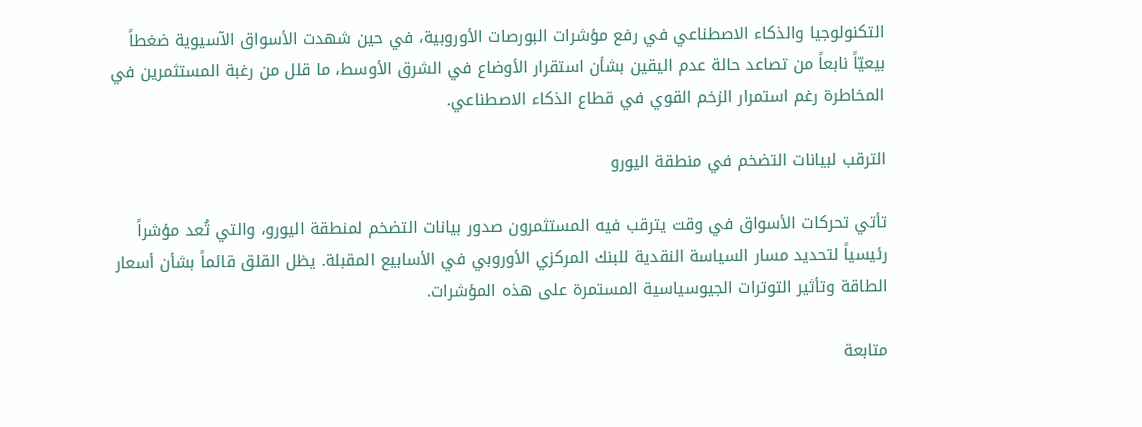التكنولوجيا والذكاء الاصطناعي في رفع مؤشرات البورصات الأوروبية، في حين شهدت الأسواق الآسيوية ضغطاً بيعيّاً نابعاً من تصاعد حالة عدم اليقين بشأن استقرار الأوضاع في الشرق الأوسط، ما قلل من رغبة المستثمرين في المخاطرة رغم استمرار الزخم القوي في قطاع الذكاء الاصطناعي.

الترقب لبيانات التضخم في منطقة اليورو

تأتي تحركات الأسواق في وقت يترقب فيه المستثمرون صدور بيانات التضخم لمنطقة اليورو، والتي تُعد مؤشراً رئيسياً لتحديد مسار السياسة النقدية للبنك المركزي الأوروبي في الأسابيع المقبلة. يظل القلق قائماً بشأن أسعار الطاقة وتأثير التوترات الجيوسياسية المستمرة على هذه المؤشرات.

متابعة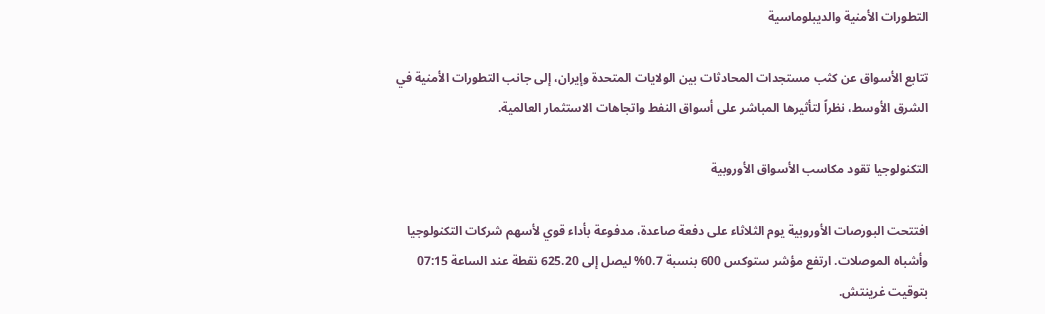التطورات الأمنية والديبلوماسية

تتابع الأسواق عن كثب مستجدات المحادثات بين الولايات المتحدة وإيران، إلى جانب التطورات الأمنية في الشرق الأوسط، نظراً لتأثيرها المباشر على أسواق النفط واتجاهات الاستثمار العالمية.

التكنولوجيا تقود مكاسب الأسواق الأوروبية

افتتحت البورصات الأوروبية يوم الثلاثاء على دفعة صاعدة، مدفوعة بأداء قوي لأسهم شركات التكنولوجيا وأشباه الموصلات. ارتفع مؤشر ستوكس 600 بنسبة 0.7% ليصل إلى 625.20 نقطة عند الساعة 07:15 بتوقيت غرينتش.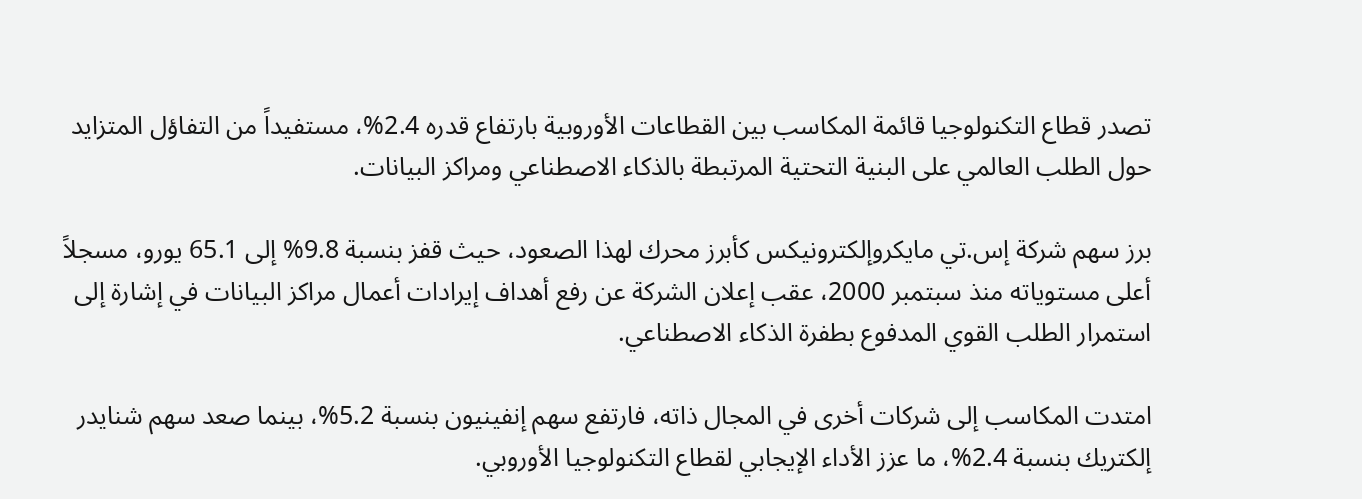تصدر قطاع التكنولوجيا قائمة المكاسب بين القطاعات الأوروبية بارتفاع قدره 2.4%، مستفيداً من التفاؤل المتزايد حول الطلب العالمي على البنية التحتية المرتبطة بالذكاء الاصطناعي ومراكز البيانات.

برز سهم شركة إس.تي مايكروإلكترونيكس كأبرز محرك لهذا الصعود، حيث قفز بنسبة 9.8% إلى 65.1 يورو، مسجلاً أعلى مستوياته منذ سبتمبر 2000، عقب إعلان الشركة عن رفع أهداف إيرادات أعمال مراكز البيانات في إشارة إلى استمرار الطلب القوي المدفوع بطفرة الذكاء الاصطناعي.

امتدت المكاسب إلى شركات أخرى في المجال ذاته، فارتفع سهم إنفينيون بنسبة 5.2%، بينما صعد سهم شنايدر إلكتريك بنسبة 2.4%، ما عزز الأداء الإيجابي لقطاع التكنولوجيا الأوروبي.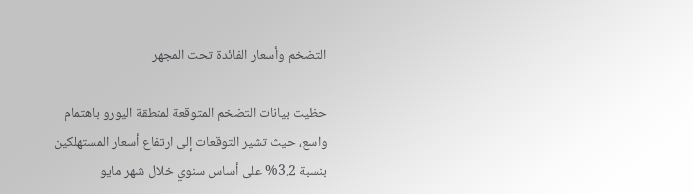التضخم وأسعار الفائدة تحت المجهر

حظيت بيانات التضخم المتوقعة لمنطقة اليورو باهتمام واسع، حيث تشير التوقعات إلى ارتفاع أسعار المستهلكين بنسبة 3.2% على أساس سنوي خلال شهر مايو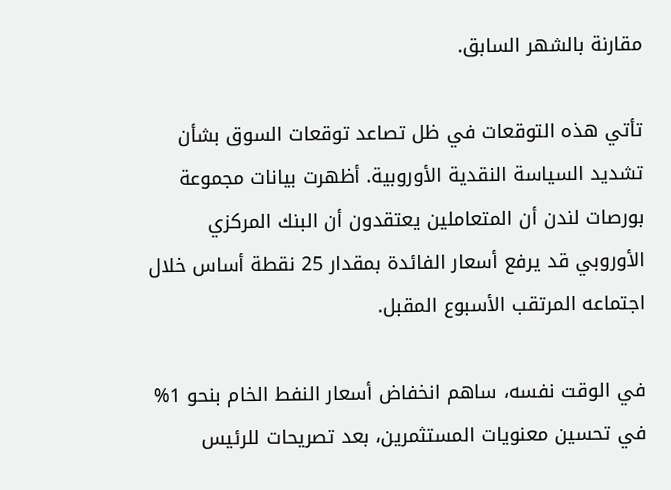مقارنة بالشهر السابق.

تأتي هذه التوقعات في ظل تصاعد توقعات السوق بشأن تشديد السياسة النقدية الأوروبية. أظهرت بيانات مجموعة بورصات لندن أن المتعاملين يعتقدون أن البنك المركزي الأوروبي قد يرفع أسعار الفائدة بمقدار 25 نقطة أساس خلال اجتماعه المرتقب الأسبوع المقبل.

في الوقت نفسه، ساهم انخفاض أسعار النفط الخام بنحو 1% في تحسين معنويات المستثمرين، بعد تصريحات للرئيس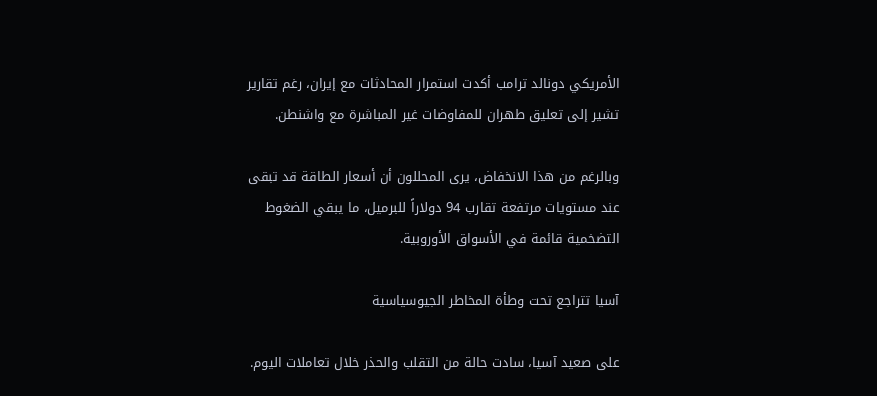الأمريكي دونالد ترامب أكدت استمرار المحادثات مع إيران، رغم تقارير تشير إلى تعليق طهران للمفاوضات غير المباشرة مع واشنطن.

وبالرغم من هذا الانخفاض، يرى المحللون أن أسعار الطاقة قد تبقى عند مستويات مرتفعة تقارب 94 دولاراً للبرميل، ما يبقي الضغوط التضخمية قائمة في الأسواق الأوروبية.

آسيا تتراجع تحت وطأة المخاطر الجيوسياسية

على صعيد آسيا، سادت حالة من التقلب والحذر خلال تعاملات اليوم.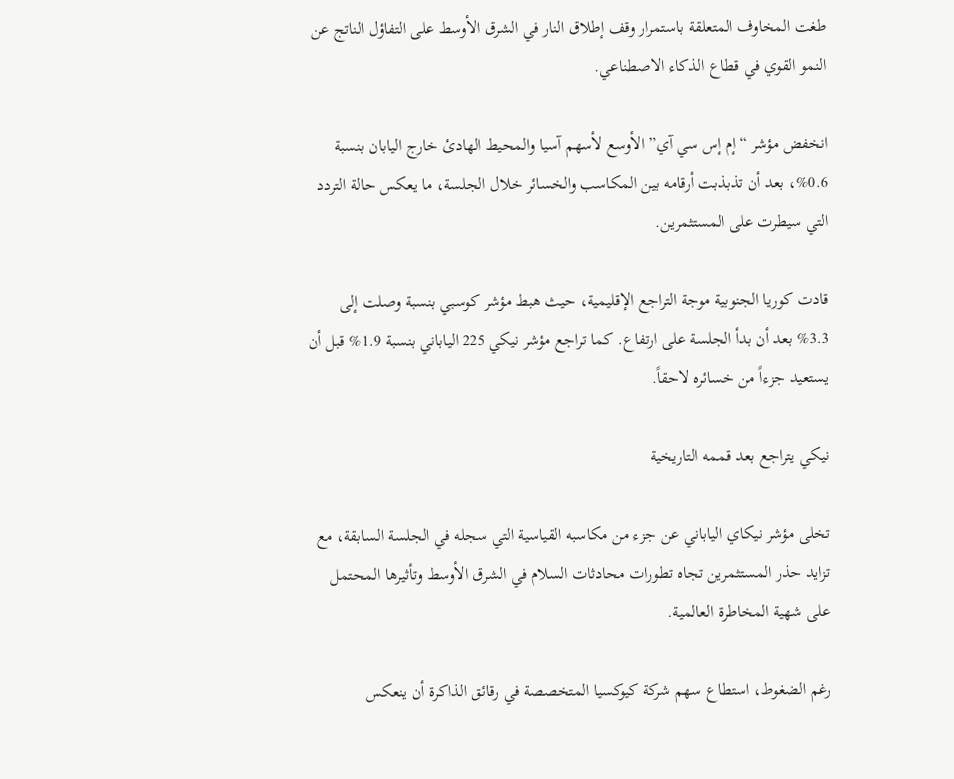طغت المخاوف المتعلقة باستمرار وقف إطلاق النار في الشرق الأوسط على التفاؤل الناتج عن النمو القوي في قطاع الذكاء الاصطناعي.

انخفض مؤشر “إم إس سي آي” الأوسع لأسهم آسيا والمحيط الهادئ خارج اليابان بنسبة 0.6%، بعد أن تذبذبت أرقامه بين المكاسب والخسائر خلال الجلسة، ما يعكس حالة التردد التي سيطرت على المستثمرين.

قادت كوريا الجنوبية موجة التراجع الإقليمية، حيث هبط مؤشر كوسبي بنسبة وصلت إلى 3.3% بعد أن بدأ الجلسة على ارتفاع. كما تراجع مؤشر نيكي 225 الياباني بنسبة 1.9% قبل أن يستعيد جزءاً من خسائره لاحقاً.

نيكي يتراجع بعد قممه التاريخية

تخلى مؤشر نيكاي الياباني عن جزء من مكاسبه القياسية التي سجله في الجلسة السابقة، مع تزايد حذر المستثمرين تجاه تطورات محادثات السلام في الشرق الأوسط وتأثيرها المحتمل على شهية المخاطرة العالمية.

رغم الضغوط، استطاع سهم شركة كيوكسيا المتخصصة في رقائق الذاكرة أن ينعكس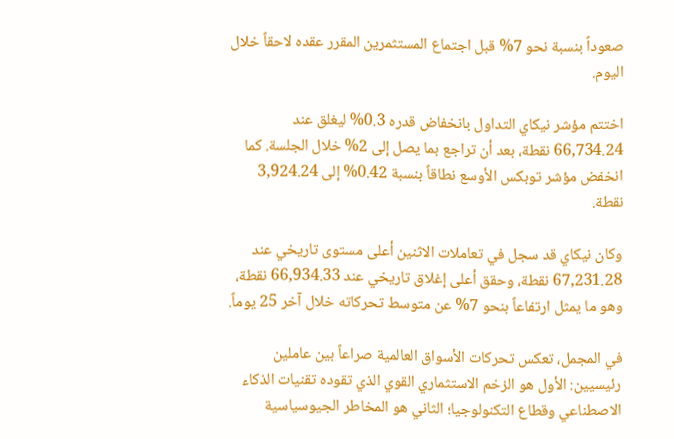صعوداً بنسبة نحو 7% قبل اجتماع المستثمرين المقرر عقده لاحقاً خلال اليوم.

اختتم مؤشر نيكاي التداول بانخفاض قدره 0.3% ليغلق عند 66,734.24 نقطة، بعد أن تراجع بما يصل إلى 2% خلال الجلسة. كما انخفض مؤشر توبكس الأوسع نطاقاً بنسبة 0.42% إلى 3,924.24 نقطة.

وكان نيكاي قد سجل في تعاملات الاثنين أعلى مستوى تاريخي عند 67,231.28 نقطة، وحقق أعلى إغلاق تاريخي عند 66,934.33 نقطة، وهو ما يمثل ارتفاعاً بنحو 7% عن متوسط تحركاته خلال آخر 25 يوماً.

في المجمل، تعكس تحركات الأسواق العالمية صراعاً بين عاملين رئيسيين: الأول هو الزخم الاستثماري القوي الذي تقوده تقنيات الذكاء الاصطناعي وقطاع التكنولوجيا؛ الثاني هو المخاطر الجيوسياسية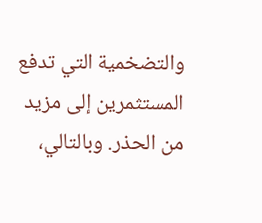والتضخمية التي تدفع المستثمرين إلى مزيد من الحذر. وبالتالي،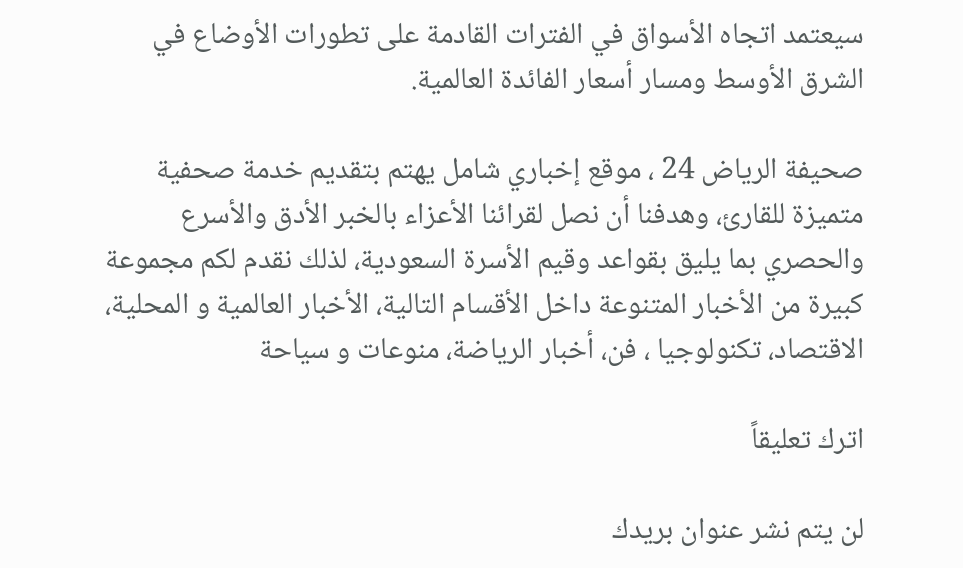سيعتمد اتجاه الأسواق في الفترات القادمة على تطورات الأوضاع في الشرق الأوسط ومسار أسعار الفائدة العالمية.

صحيفة الرياض 24 ، موقع إخباري شامل يهتم بتقديم خدمة صحفية متميزة للقارئ، وهدفنا أن نصل لقرائنا الأعزاء بالخبر الأدق والأسرع والحصري بما يليق بقواعد وقيم الأسرة السعودية، لذلك نقدم لكم مجموعة كبيرة من الأخبار المتنوعة داخل الأقسام التالية، الأخبار العالمية و المحلية، الاقتصاد، تكنولوجيا ، فن، أخبار الرياضة، منوعات و سياحة

اترك تعليقاً

لن يتم نشر عنوان بريدك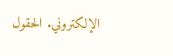الإلكتروني. الحقول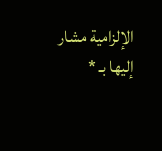الإلزامية مشار إليها بـ *